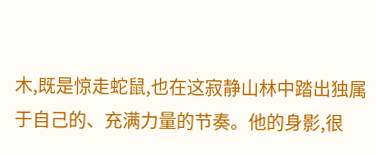木,既是惊走蛇鼠,也在这寂静山林中踏出独属于自己的、充满力量的节奏。他的身影,很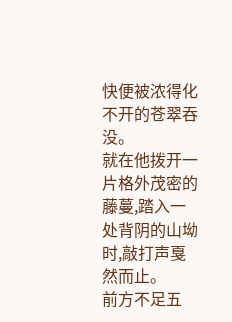快便被浓得化不开的苍翠吞没。
就在他拨开一片格外茂密的藤蔓,踏入一处背阴的山坳时,敲打声戛然而止。
前方不足五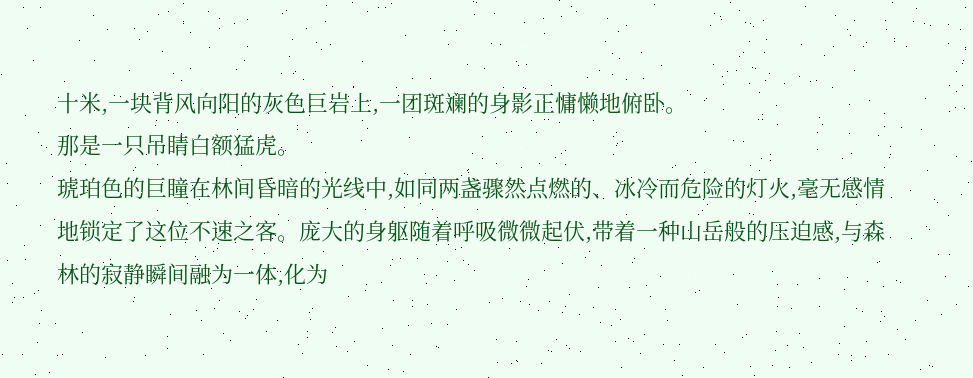十米,一块背风向阳的灰色巨岩上,一团斑斓的身影正慵懒地俯卧。
那是一只吊睛白额猛虎。
琥珀色的巨瞳在林间昏暗的光线中,如同两盏骤然点燃的、冰冷而危险的灯火,毫无感情地锁定了这位不速之客。庞大的身躯随着呼吸微微起伏,带着一种山岳般的压迫感,与森林的寂静瞬间融为一体,化为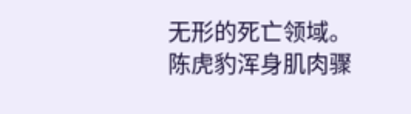无形的死亡领域。
陈虎豹浑身肌肉骤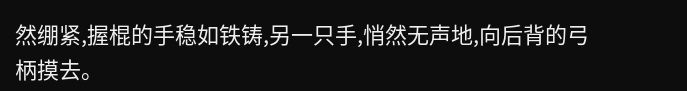然绷紧,握棍的手稳如铁铸,另一只手,悄然无声地,向后背的弓柄摸去。